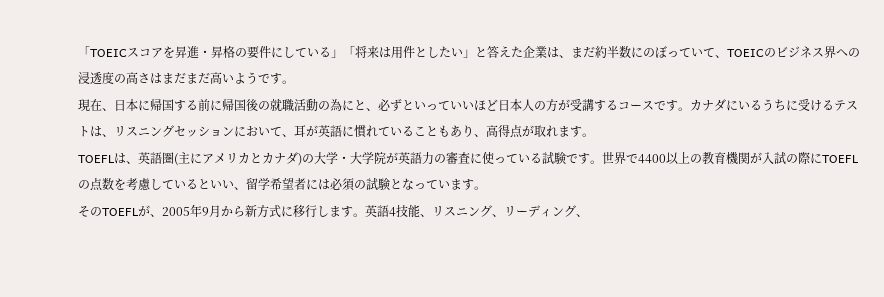「TOEICスコアを昇進・昇格の要件にしている」「将来は用件としたい」と答えた企業は、まだ約半数にのぼっていて、TOEICのビジネス界への浸透度の高さはまだまだ高いようです。
現在、日本に帰国する前に帰国後の就職活動の為にと、必ずといっていいほど日本人の方が受講するコースです。カナダにいるうちに受けるテストは、リスニングセッションにおいて、耳が英語に慣れていることもあり、高得点が取れます。
TOEFLは、英語圏(主にアメリカとカナダ)の大学・大学院が英語力の審査に使っている試験です。世界で4400以上の教育機関が入試の際にTOEFLの点数を考慮しているといい、留学希望者には必須の試験となっています。
そのTOEFLが、2005年9月から新方式に移行します。英語4技能、リスニング、リーディング、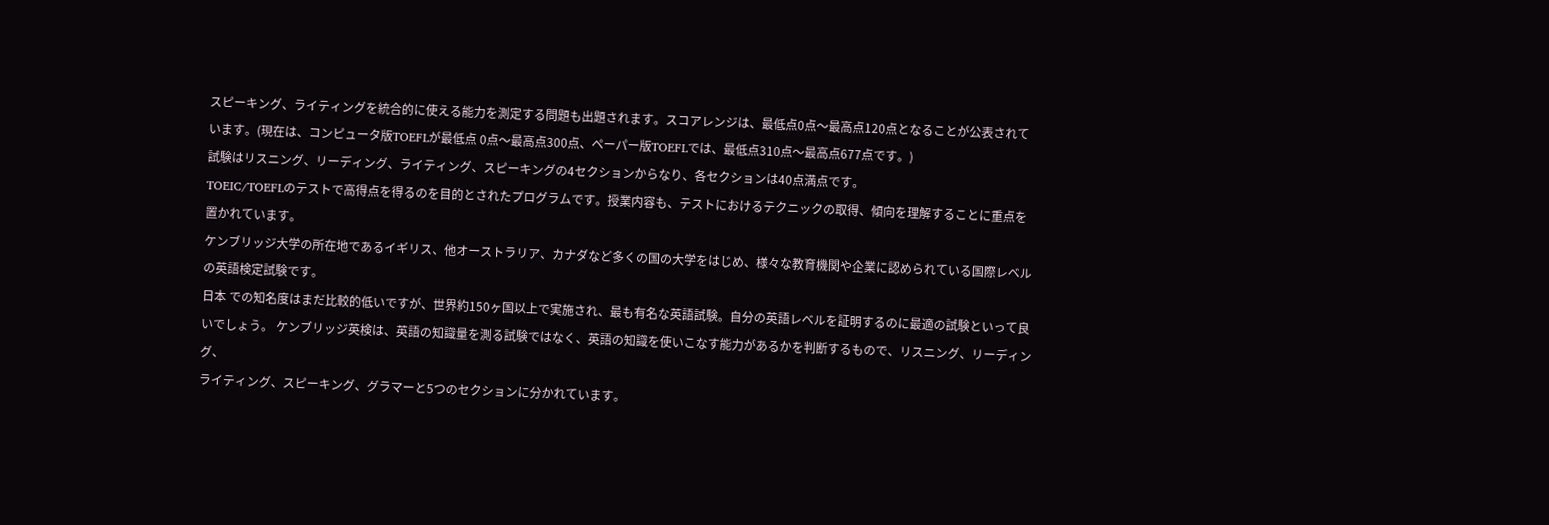スピーキング、ライティングを統合的に使える能力を測定する問題も出題されます。スコアレンジは、最低点0点〜最高点120点となることが公表されています。(現在は、コンピュータ版TOEFLが最低点 0点〜最高点300点、ペーパー版TOEFLでは、最低点310点〜最高点677点です。)
試験はリスニング、リーディング、ライティング、スピーキングの4セクションからなり、各セクションは40点満点です。
TOEIC/TOEFLのテストで高得点を得るのを目的とされたプログラムです。授業内容も、テストにおけるテクニックの取得、傾向を理解することに重点を置かれています。
ケンブリッジ大学の所在地であるイギリス、他オーストラリア、カナダなど多くの国の大学をはじめ、様々な教育機関や企業に認められている国際レベルの英語検定試験です。
日本 での知名度はまだ比較的低いですが、世界約150ヶ国以上で実施され、最も有名な英語試験。自分の英語レベルを証明するのに最適の試験といって良いでしょう。 ケンブリッジ英検は、英語の知識量を測る試験ではなく、英語の知識を使いこなす能力があるかを判断するもので、リスニング、リーディング、
ライティング、スピーキング、グラマーと5つのセクションに分かれています。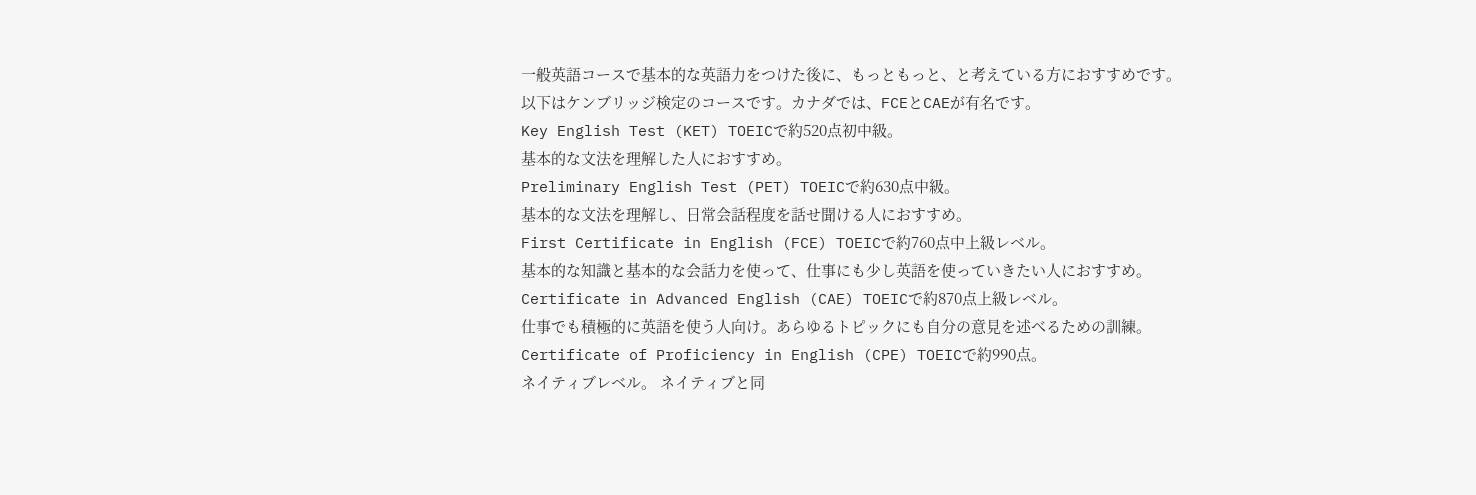一般英語コースで基本的な英語力をつけた後に、もっともっと、と考えている方におすすめです。
以下はケンブリッジ検定のコースです。カナダでは、FCEとCAEが有名です。
Key English Test (KET) TOEICで約520点初中級。
基本的な文法を理解した人におすすめ。
Preliminary English Test (PET) TOEICで約630点中級。
基本的な文法を理解し、日常会話程度を話せ聞ける人におすすめ。
First Certificate in English (FCE) TOEICで約760点中上級レベル。
基本的な知識と基本的な会話力を使って、仕事にも少し英語を使っていきたい人におすすめ。
Certificate in Advanced English (CAE) TOEICで約870点上級レベル。
仕事でも積極的に英語を使う人向け。あらゆるトピックにも自分の意見を述べるための訓練。
Certificate of Proficiency in English (CPE) TOEICで約990点。
ネイティブレベル。 ネイティブと同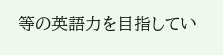等の英語力を目指してい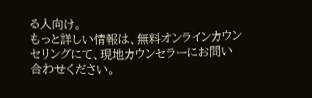る人向け。
もっと詳しい情報は、無料オンラインカウンセリングにて、現地カウンセラーにお問い合わせください。